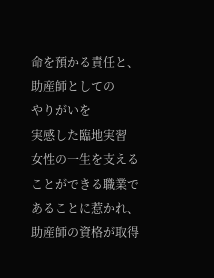命を預かる責任と、助産師としての
やりがいを
実感した臨地実習
女性の一生を支えることができる職業であることに惹かれ、助産師の資格が取得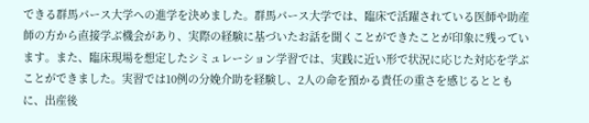できる群馬パース大学への進学を決めました。群馬パース大学では、臨床で活躍されている医師や助産師の方から直接学ぶ機会があり、実際の経験に基づいたお話を聞くことができたことが印象に残っています。また、臨床現場を想定したシミュレーション学習では、実践に近い形で状況に応じた対応を学ぶことができました。実習では10例の分娩介助を経験し、2人の命を預かる責任の重さを感じるとともに、出産後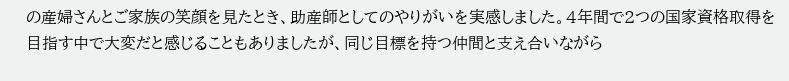の産婦さんとご家族の笑顔を見たとき、助産師としてのやりがいを実感しました。4年間で2つの国家資格取得を目指す中で大変だと感じることもありましたが、同じ目標を持つ仲間と支え合いながら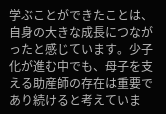学ぶことができたことは、自身の大きな成長につながったと感じています。少子化が進む中でも、母子を支える助産師の存在は重要であり続けると考えていま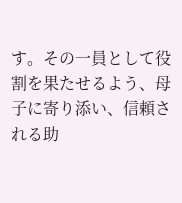す。その一員として役割を果たせるよう、母子に寄り添い、信頼される助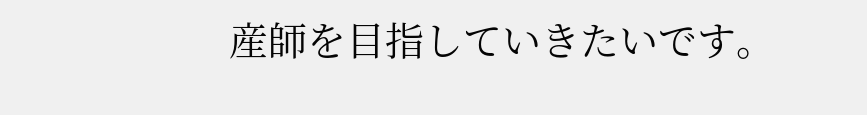産師を目指していきたいです。